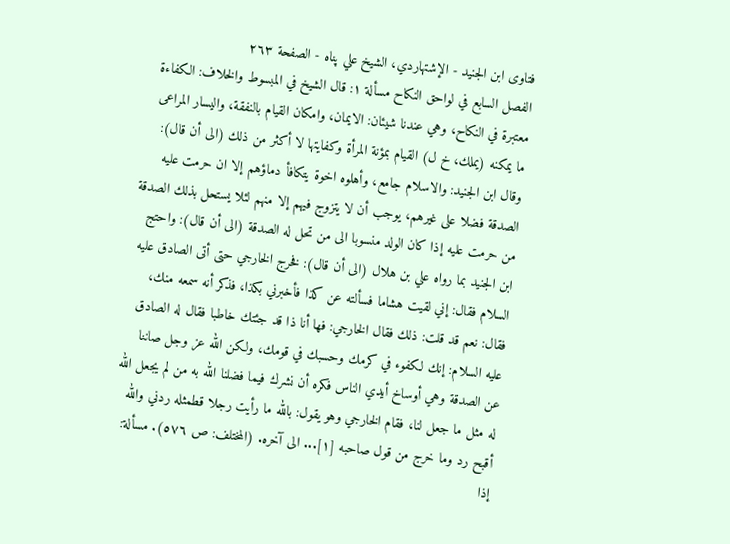فتاوى ابن الجنيد - الإشتهاردي، الشيخ علي پناه - الصفحة ٢٦٣
الفصل السابع في لواحق النكاح مسألة ١: قال الشيخ في المبسوط والخلاف: الكفاءة معتبرة في النكاح، وهي عندنا شيئان: الايمان، وامكان القيام بالنفقة، واليسار المراعى ما يمكنه (يملك، خ ل) القيام بمؤنة المرأة وكفايتها لا أكثر من ذلك (الى أن قال): وقال ابن الجنيد: والاسلام جامع، وأهلوه اخوة يتكافأ دماؤهم إلا ان حرمت عليه الصدقة فضلا على غيرهم، يوجب أن لا يتزوج فيهم إلا منهم لئلا يستحل بذلك الصدقة من حرمت عليه إذا كان الولد منسوبا الى من تحل له الصدقة (الى أن قال): واحتج ابن الجنيد بما رواه علي بن هلال (الى أن قال): فخرج الخارجي حتى أتى الصادق عليه السلام فقال: إني لقيت هشاما فسألته عن كذا فأخبرني بكذا، فذكر أنه سمعه منك، فقال: نعم قد قلت: ذلك فقال الخارجي: فها أنا ذا قد جئتك خاطبا فقال له الصادق عليه السلام: إنك لكفوء في كرمك وحسبك في قومك، ولكن الله عز وجل صاننا عن الصدقة وهي أوساخ أيدي الناس فكره أن نشرك فيما فضلنا الله به من لم يجعل الله له مثل ما جعل لنا، فقام الخارجي وهو يقول: بالله ما رأيت رجلا قطمثله ردني والله أقبح رد وما خرج من قول صاحبه [١]... الى آخره. (المختلف: ص ٥٧٦). مسألة: إذا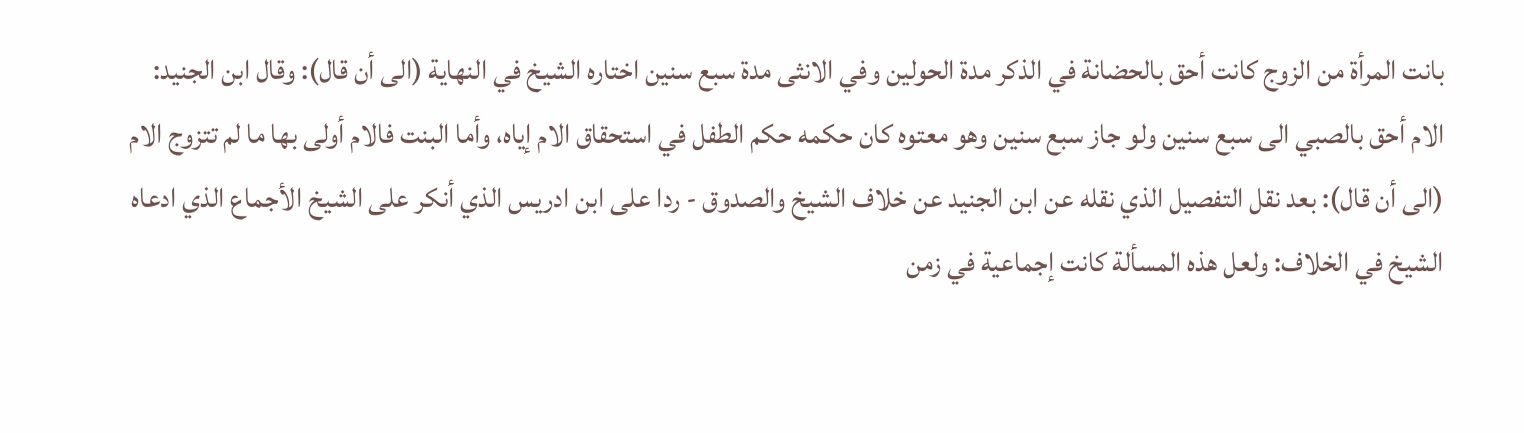بانت المرأة من الزوج كانت أحق بالحضانة في الذكر مدة الحولين وفي الانثى مدة سبع سنين اختاره الشيخ في النهاية (الى أن قال): وقال ابن الجنيد: الام أحق بالصبي الى سبع سنين ولو جاز سبع سنين وهو معتوه كان حكمه حكم الطفل في استحقاق الام إياه، وأما البنت فالام أولى بها ما لم تتزوج الام (الى أن قال): بعد نقل التفصيل الذي نقله عن ابن الجنيد عن خلاف الشيخ والصدوق - ردا على ابن ادريس الذي أنكر على الشيخ الأجماع الذي ادعاه الشيخ في الخلاف: ولعل هذه المسألة كانت إجماعية في زمن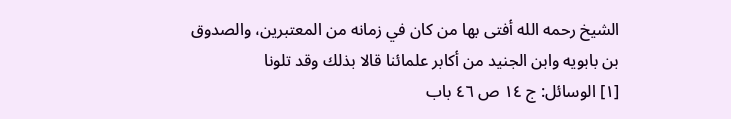الشيخ رحمه الله أفتى بها من كان في زمانه من المعتبرين، والصدوق بن بابويه وابن الجنيد من أكابر علمائنا قالا بذلك وقد تلونا
[١] الوسائل: ج ١٤ ص ٤٦ باب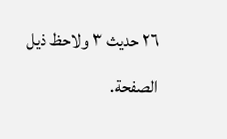٢٦ حديث ٣ ولاحظ ذيل الصفحة.